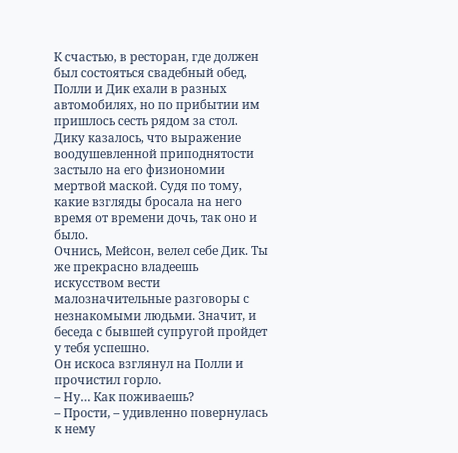К счастью, в ресторан, где должен был состояться свадебный обед, Полли и Дик ехали в разных автомобилях, но по прибытии им пришлось сесть рядом за стол.
Дику казалось, что выражение воодушевленной приподнятости застыло на его физиономии мертвой маской. Судя по тому, какие взгляды бросала на него время от времени дочь, так оно и было.
Очнись, Мейсон, велел себе Дик. Ты же прекрасно владеешь искусством вести малозначительные разговоры с незнакомыми людьми. Значит, и беседа с бывшей супругой пройдет у тебя успешно.
Он искоса взглянул на Полли и прочистил горло.
– Ну… Как поживаешь?
– Прости, – удивленно повернулась к нему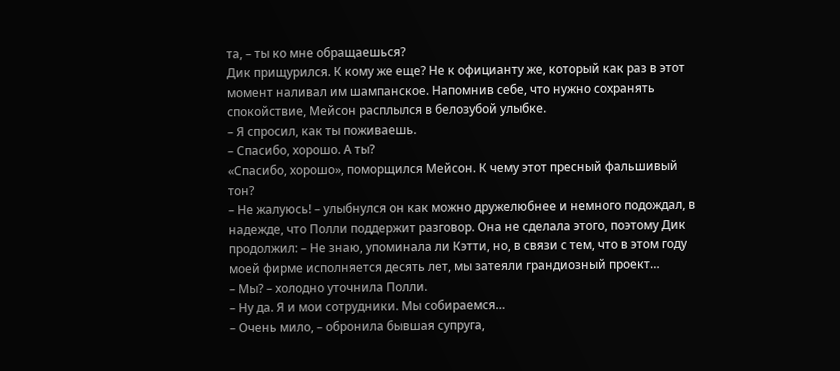та, – ты ко мне обращаешься?
Дик прищурился. К кому же еще? Не к официанту же, который как раз в этот момент наливал им шампанское. Напомнив себе, что нужно сохранять спокойствие, Мейсон расплылся в белозубой улыбке.
– Я спросил, как ты поживаешь.
– Спасибо, хорошо. А ты?
«Спасибо, хорошо», поморщился Мейсон. К чему этот пресный фальшивый тон?
– Не жалуюсь! – улыбнулся он как можно дружелюбнее и немного подождал, в надежде, что Полли поддержит разговор. Она не сделала этого, поэтому Дик продолжил: – Не знаю, упоминала ли Кэтти, но, в связи с тем, что в этом году моей фирме исполняется десять лет, мы затеяли грандиозный проект…
– Мы? – холодно уточнила Полли.
– Ну да. Я и мои сотрудники. Мы собираемся…
– Очень мило, – обронила бывшая супруга,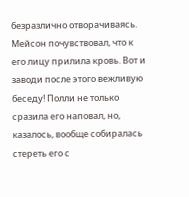безразлично отворачиваясь.
Мейсон почувствовал, что к его лицу прилила кровь. Вот и заводи после этого вежливую беседу! Полли не только сразила его наповал, но, казалось, вообще собиралась стереть его с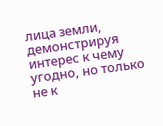лица земли, демонстрируя интерес к чему угодно, но только не к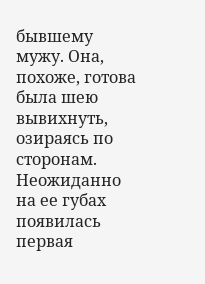бывшему мужу. Она, похоже, готова была шею вывихнуть, озираясь по сторонам. Неожиданно на ее губах появилась первая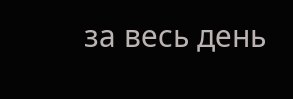за весь день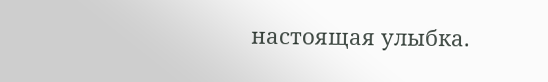настоящая улыбка.